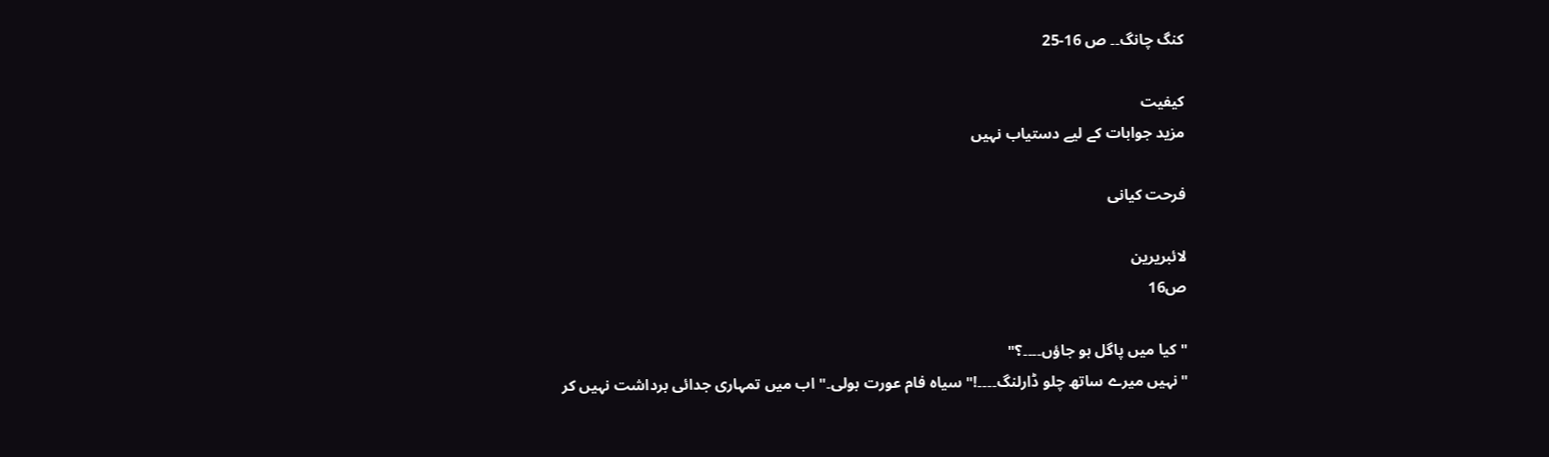کنگ چانگ۔۔ ص 16-25

کیفیت
مزید جوابات کے لیے دستیاب نہیں

فرحت کیانی

لائبریرین
ص16

"کیا میں پاگل ہو جاؤں۔۔۔۔؟"
"نہیں میرے ساتھ چلو ڈارلنگ۔۔۔۔!" سیاہ فام عورت بولی۔" اب میں تمہاری جدائی برداشت نہیں کر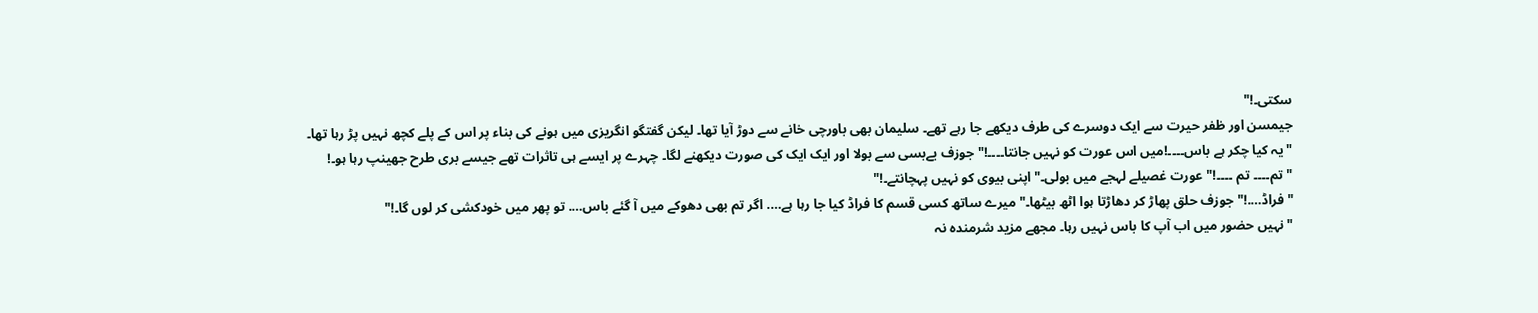سکتی۔!"
جیمسن اور ظفر حیرت سے ایک دوسرے کی طرف دیکھے جا رہے تھے۔ سلیمان بھی باورچی خانے سے دوڑ آیا تھا۔ لیکن گفتگو انگریزی میں ہونے کی بناء پر اس کے پلے کچھ نہیں پڑ رہا تھا۔
"یہ کیا چکر ہے باس۔۔۔۔!میں اس عورت کو نہیں جانتا۔۔۔۔!" جوزف بےبسی سے بولا اور ایک ایک کی صورت دیکھنے لگا۔ چہرے پر ایسے ہی تاثرات تھے جیسے بری طرح جھینپ رہا ہو۔!
" تم۔۔۔۔ تم ۔۔۔۔!" عورت غصیلے لہجے میں بولی۔"اپنی بیوی کو نہیں پہچانتے۔!"
"فراڈ….!" جوزف حلق پھاڑ کر دھاڑتا ہوا اٹھ بیٹھا۔" میرے ساتھ کسی قسم کا فراڈ کیا جا رہا ہے…. اگر تم بھی دھوکے میں آ گئے باس…. تو پھر میں خودکشی کر لوں گا۔!"
"نہیں حضور میں اب آپ کا باس نہیں رہا۔ مجھے مزید شرمندہ نہ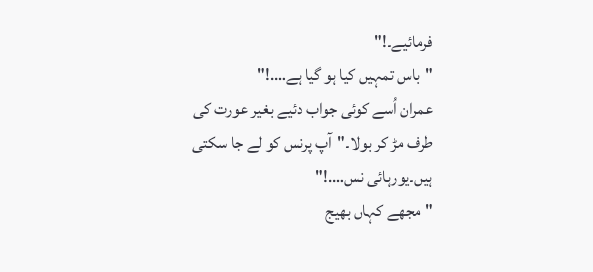فرمائیے۔!"
"باس تمہیں کیا ہو گیا ہے….!"
عمران اُسے کوئی جواب دئیے بغیر عورت کی طرف مڑ کر بولا۔"آپ پرنس کو لے جا سکتی ہیں۔یورہائی نس….!"
"مجھے کہاں بھیج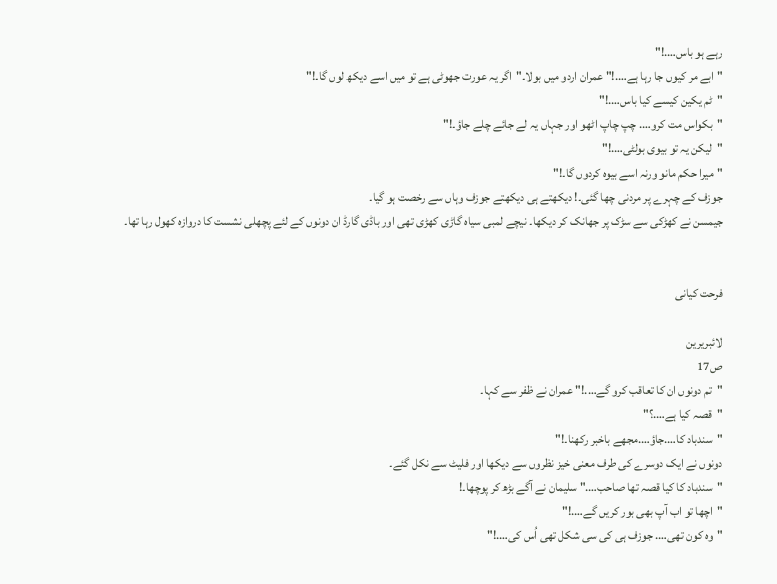رہے ہو باس….!"
"ابے مر کیوں جا رہا ہے….!" عمران اردو میں بولا۔"اگر یہ عورت جھوٹی ہے تو میں اسے دیکھ لوں گا۔!"
"ٹم یکین کیسے کیا باس….!"
"بکواس مت کرو…. چپ چاپ اٹھو اور جہاں یہ لے جائے چلے جاؤ۔!"
"لیکن یہ تو بیوی بولٹی….!"
"میرا حکم مانو ورنہ اسے بیوہ کردوں گا۔!"
جوزف کے چہرے پر مردنی چھا گئی۔! دیکھتے ہی دیکھتے جوزف وہاں سے رخصت ہو گیا۔
جیمسن نے کھڑکی سے سڑک پر جھانک کر دیکھا۔ نیچے لمبی سیاہ گاڑی کھڑی تھی اور باڈی گارڈ ان دونوں کے لئے پچھلی نشست کا دروازہ کھول رہا تھا۔


فرحت کیانی

لائبریرین
ص17
"تم دونوں ان کا تعاقب کرو گے….!" عمران نے ظفر سے کہا۔
"قصہ کیا ہے….؟"
"سندباد کا….جاؤ….مجھے باخبر رکھنا۔!"
دونوں نے ایک دوسرے کی طرف معنی خیز نظروں سے دیکھا اور فلیٹ سے نکل گئے۔
"سندباد کا کیا قصہ تھا صاحب…." سلیمان نے آگے بڑھ کر پوچھا۔!
"اچھا تو اب آپ بھی بور کریں گے….!"
"وہ کون تھی…. جوزف ہی کی سی شکل تھی اُس کی….!"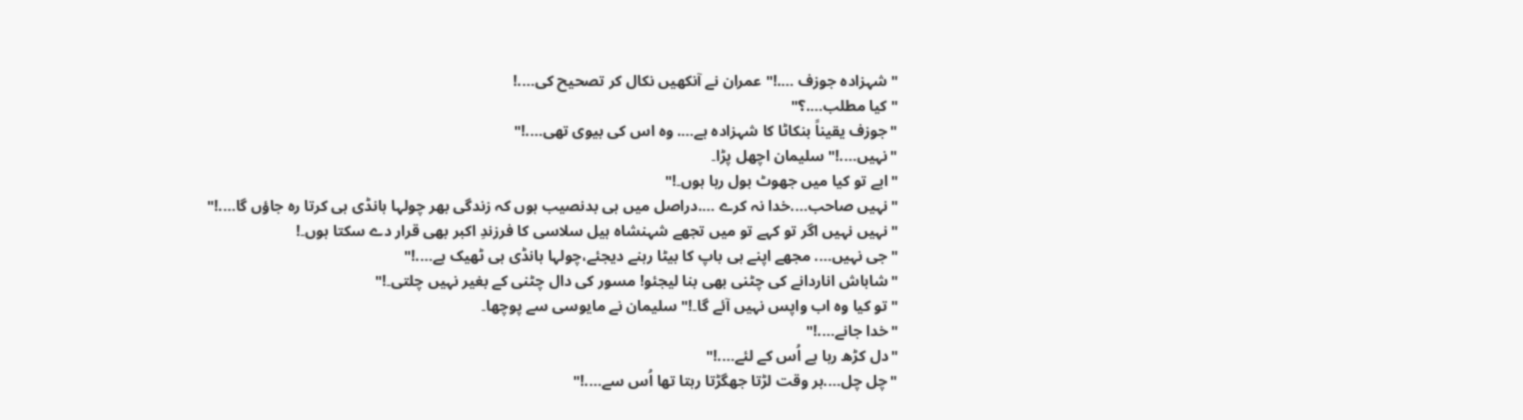"شہزادہ جوزف ….!" عمران نے آنکھیں نکال کر تصحیح کی….!
"کیا مطلب….؟"
"جوزف یقیناً بنکاٹا کا شہزادہ ہے…. وہ اس کی بیوی تھی….!"
"نہیں….!" سلیمان اچھل پڑا۔
"ابے تو کیا میں جھوٹ بول رہا ہوں۔!"
"نہیں صاحب….خدا نہ کرے ….دراصل میں ہی بدنصیب ہوں کہ زندگی بھر چولہا ہانڈی ہی کرتا رہ جاؤں گا….!"
"نہیں نہیں اگر تو کہے تو میں تجھے شہنشاہ ہیل سلاسی کا فرزندِ اکبر بھی قرار دے سکتا ہوں۔!
"جی نہیں…. مجھے اپنے ہی باپ کا بیٹا رہنے دیجئے،چولہا ہانڈی ہی ٹھیک ہے….!"
"شاباش اناردانے کی چٹنی بھی بنا لیجئو! مسور کی دال چٹنی کے بغیر نہیں چلتی۔!"
"تو کیا وہ اب واپس نہیں آئے گا۔!" سلیمان نے مایوسی سے پوچھا۔
"خدا جانے….!"
"دل کڑھ رہا ہے اُس کے لئے….!"
"چل چل….ہر وقت لڑتا جھگڑتا رہتا تھا اُس سے….!"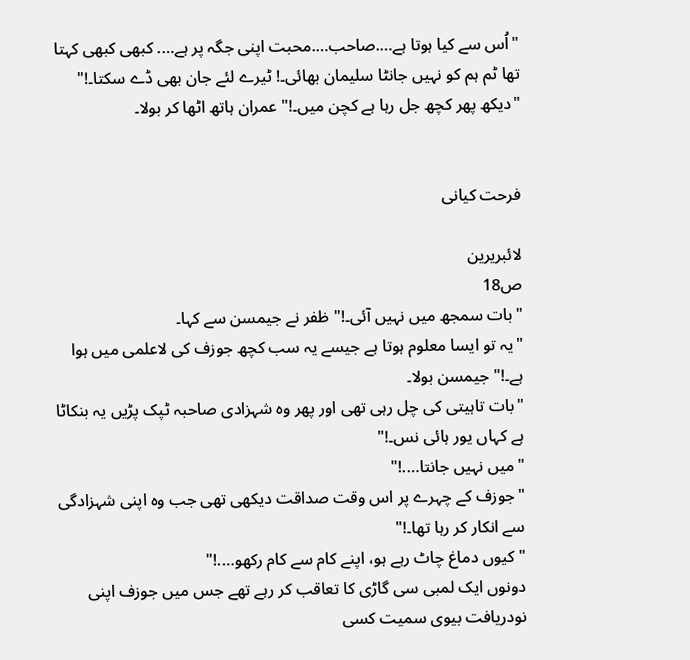"اُس سے کیا ہوتا ہے….صاحب….محبت اپنی جگہ پر ہے…. کبھی کبھی کہتا تھا ٹم ہم کو نہیں جانٹا سلیمان بھائی۔! ٹیرے لئے جان بھی ڈے سکتا۔!"
"دیکھ پھر کچھ جل رہا ہے کچن میں۔!" عمران ہاتھ اٹھا کر بولا۔


فرحت کیانی

لائبریرین
ص18
"بات سمجھ میں نہیں آئی۔!" ظفر نے جیمسن سے کہا۔
"یہ تو ایسا معلوم ہوتا ہے جیسے یہ سب کچھ جوزف کی لاعلمی میں ہوا ہے۔!" جیمسن بولا۔
"بات تاہیتی کی چل رہی تھی اور پھر وہ شہزادی صاحبہ ٹپک پڑیں یہ بنکاٹا ہے کہاں یور ہائی نس۔!"
"میں نہیں جانتا….!"
"جوزف کے چہرے پر اس وقت صداقت دیکھی تھی جب وہ اپنی شہزادگی سے انکار کر رہا تھا۔!"
"کیوں دماغ چاٹ رہے ہو، اپنے کام سے کام رکھو….!"
دونوں ایک لمبی سی گاڑی کا تعاقب کر رہے تھے جس میں جوزف اپنی نودریافت بیوی سمیت کسی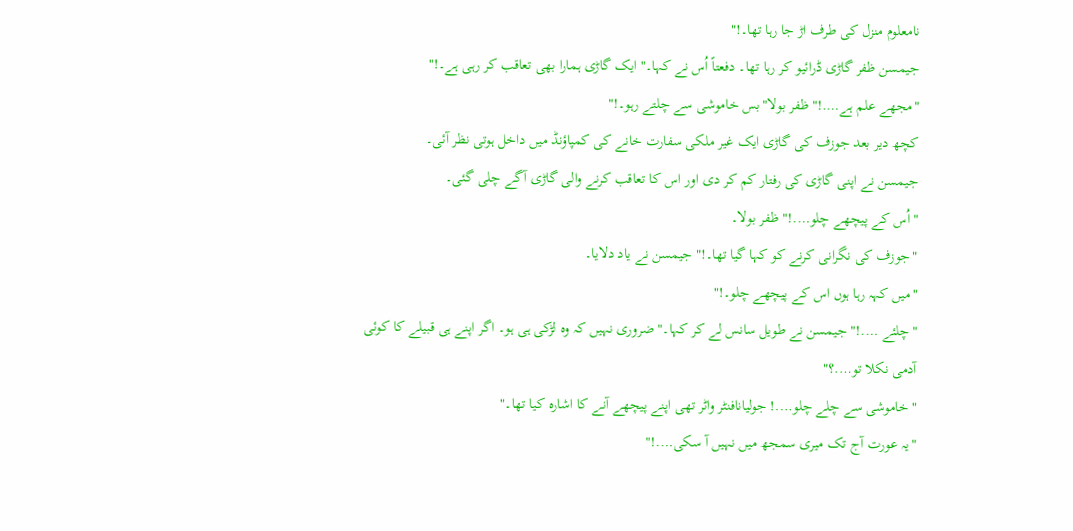نامعلوم منزل کی طرف اڑ جا رہا تھا۔!"
جیمسن ظفر گاڑی ڈرائیو کر رہا تھا۔ دفعتاً اُس نے کہا۔" ایک گاڑی ہمارا بھی تعاقب کر رہی ہے۔!"
"مجھے علم ہے….!" ظفر بولا"بس خاموشی سے چلتے رہو۔!"
کچھ دیر بعد جوزف کی گاڑی ایک غیر ملکی سفارت خانے کی کمپاؤنڈ میں داخل ہوتی نظر آئی۔
جیمسن نے اپنی گاڑی کی رفتار کم کر دی اور اس کا تعاقب کرنے والی گاڑی آگے چلی گئی۔
"اُس کے پیچھے چلو….!" ظفر بولا۔
"جوزف کی نگرانی کرنے کو کہا گیا تھا۔!" جیمسن نے یاد دلایا۔
"میں کہہ رہا ہوں اس کے پیچھے چلو۔!"
"چلئے ….!" جیمسن نے طویل سانس لے کر کہا۔" ضروری نہیں کہ وہ لڑکی ہی ہو۔ اگر اپنے ہی قبیلے کا کوئی آدمی نکلا تو….؟"
"خاموشی سے چلے چلو….! جولیانافنٹر واٹر تھی اپنے پیچھے آنے کا اشارہ کیا تھا۔"
"یہ عورت آج تک میری سمجھ میں نہیں آ سکی….!"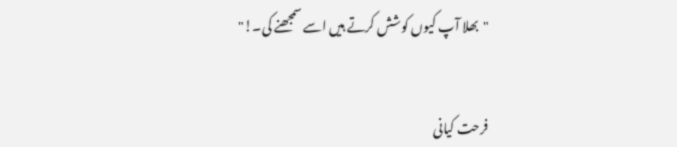"بھلا آپ کیوں کوشش کرتے ہیں اسے سمجھنے کی۔!"


فرحت کیانی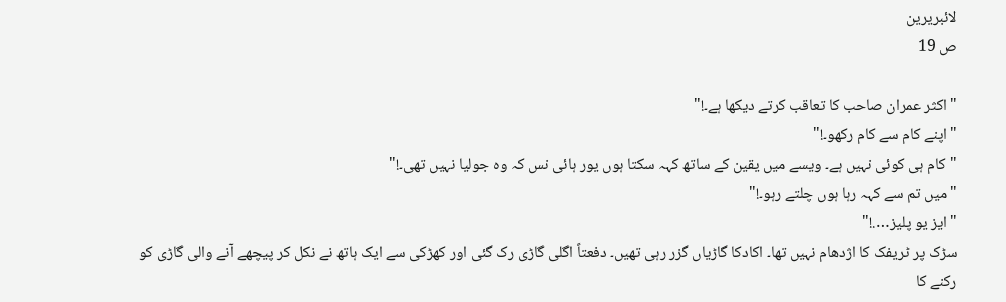لائبریرین
ص 19

"اکثر عمران صاحب کا تعاقب کرتے دیکھا ہے۔!"
"اپنے کام سے کام رکھو۔!"
"کام ہی کوئی نہیں ہے۔ ویسے میں یقین کے ساتھ کہہ سکتا ہوں یور ہائی نس کہ وہ جولیا نہیں تھی۔!"
"میں تم سے کہہ رہا ہوں چلتے رہو۔!"
"ایز یو پلیز….!"
سڑک پر ٹریفک کا اژدھام نہیں تھا۔ اکادکا گاڑیاں گزر رہی تھیں۔ دفعتاً اگلی گاڑی رک گئی اور کھڑکی سے ایک ہاتھ نے نکل کر پیچھے آنے والی گاڑی کو رکنے کا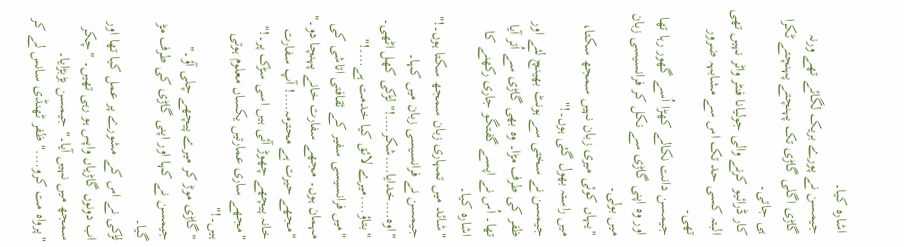اشارہ کیا۔
جیمسن نے پورے بریک لگائے تھے ورنہ گاڑی اگلی گاڑی تک پہنچتے پہنچتے ٹکرا ہی جاتی۔
کار ڈرائیو کرنے والی جولیانا فنٹر واٹر نہیں تھی البتہ کسی حد تک اس سے مشابہہ ضرور تھی۔
جیمسن دانت نکالے کھڑا اُسے گھور رہا تھا اور وہ اپنی گاڑی سے نکل کر فرانسیسی زبان میں بولی۔
"یہاں کوئی میری زبان نہیں سمجھ سکتا، میں راستہ بھول گئی ہوں۔!"
جیمسن نے سختی سے ہونٹ بھینچ لئے اور ظفر کی طرف مڑا۔ وہ بھی گاڑی سے اُتر آیا تھا۔ اُس نے اپسے گفتگو جاری رکھنے کا اشارہ کیا۔
"شائد میں تمہاری زبان سمجھ سکتا ہوں۔!" جیمسن نے فرانسیسی زبان میں کہا۔
"اوہ….خدایا….شکر….!" لڑکی کھل اٹھی۔
"بتاؤ….میرے لائق کیا خدمت ہے….!"
"میں فرانسیسی سفیر کے ثقافتی اتاشی کی مہمان ہوں۔ مجھے سفارت خانے پہنچا دو۔"
"مجھے حیرت ہے محترمہ….! آپ سفارت خانہ پیچھے چھوڑ آئی ہیں اسی سڑک پر۔!"
"مجھے ساری عمارتیں یکساں معلوم ہوتی ہیں۔!"
"گاڑی موڑ کر میرے پیچھے چلی آؤ۔" جیمسن نے کہا اور اپنی گاڑی کی طرف مڑ گیا۔
لڑکی نے اس کے مشورے پر عمل کیا تھا اور اب دونوں گاڑیاں واپس ہو رہی تھیں۔ "چکر سمجھ میں نہیں آیا۔" جیمسن بڑبڑایا۔
"پرواہ مت کرو…." ظفر ٹھنڈی سانس لے کر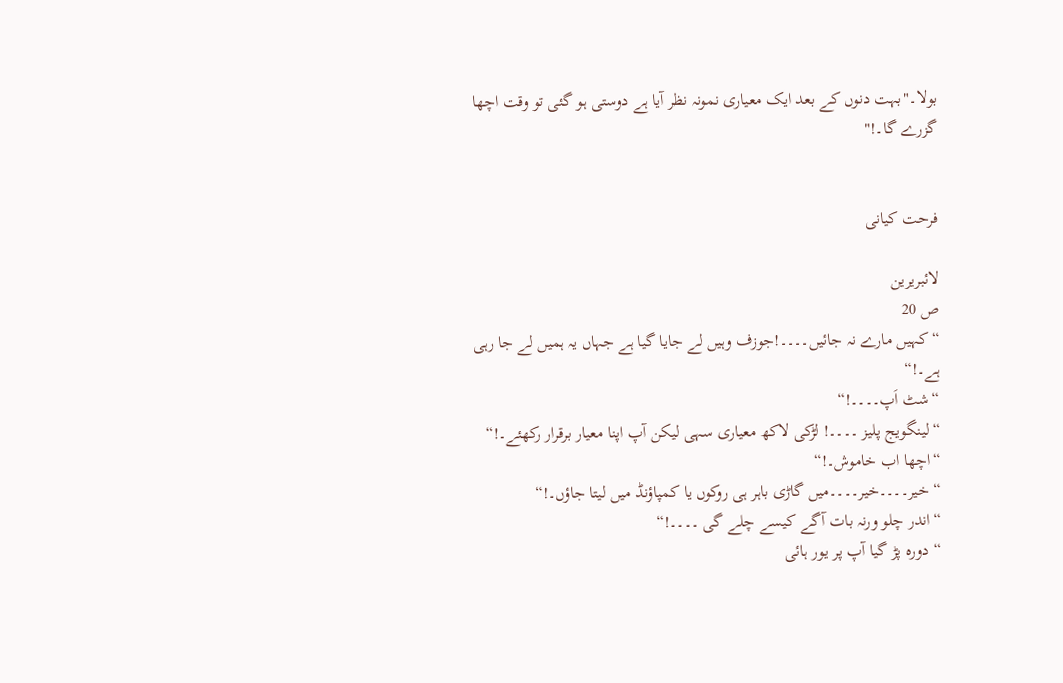بولا۔"بہت دنوں کے بعد ایک معیاری نمونہ نظر آیا ہے دوستی ہو گئی تو وقت اچھا گزرے گا۔!"


فرحت کیانی

لائبریرین
ص 20
“کہیں مارے نہ جائیں۔۔۔۔!جوزف وہیں لے جایا گیا ہے جہاں یہ ہمیں لے جا رہی ہے۔!“
“شٹ اَپ۔۔۔۔!“
“لینگویج پلیز ۔۔۔۔! لڑکی لاکھ معیاری سہی لیکن آپ اپنا معیار برقرار رکھئے۔!“
“اچھا اب خاموش۔!“
“ خیر۔۔۔۔خیر۔۔۔۔میں گاڑی باہر ہی روکوں یا کمپاؤنڈ میں لیتا جاؤں۔!“
“اندر چلو ورنہ بات آگے کیسے چلے گی ۔۔۔۔!“
“دورہ پڑ گیا آپ پر یور ہائی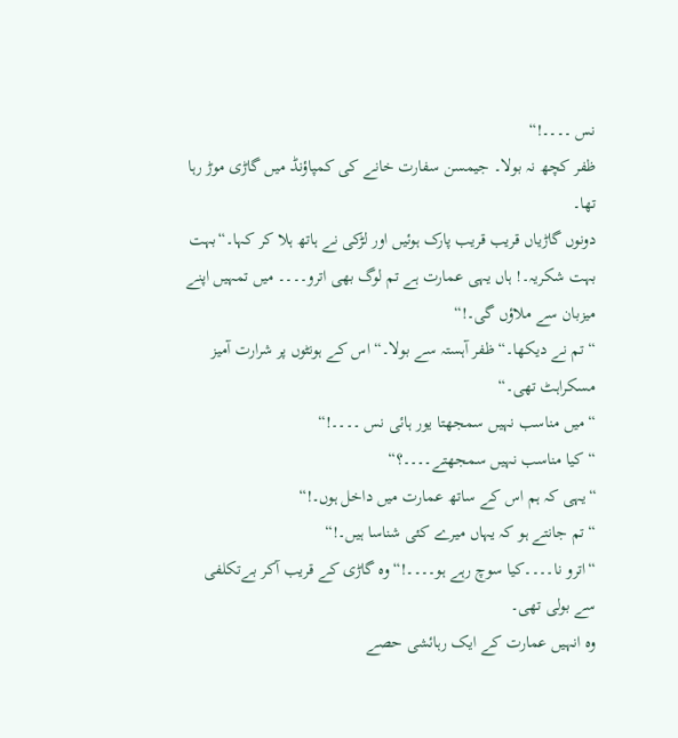نس ۔۔۔۔!“
ظفر کچھ نہ بولا۔ جیمسن سفارت خانے کی کمپاؤنڈ میں گاڑی موڑ رہا تھا۔
دونوں گاڑیاں قریب قریب پارک ہوئیں اور لڑکی نے ہاتھ ہلا کر کہا۔“بہت بہت شکریہ۔! ہاں یہی عمارت ہے تم لوگ بھی اترو۔۔۔۔ میں تمہیں اپنے میزبان سے ملاؤں گی۔!“
“تم نے دیکھا۔“ ظفر آہستہ سے بولا۔“ اس کے ہونٹوں پر شرارت آمیز مسکراہٹ تھی۔“
“میں مناسب نہیں سمجھتا یور ہائی نس ۔۔۔۔!“
“کیا مناسب نہیں سمجھتے۔۔۔۔؟“
“یہی کہ ہم اس کے ساتھ عمارت میں داخل ہوں۔!“
“تم جانتے ہو کہ یہاں میرے کئی شناسا ہیں۔!“
“اترو نا۔۔۔۔کیا سوچ رہے ہو۔۔۔۔!“ وہ گاڑی کے قریب آکر بےتکلفی سے بولی تھی۔
وہ انہیں عمارت کے ایک رہائشی حصے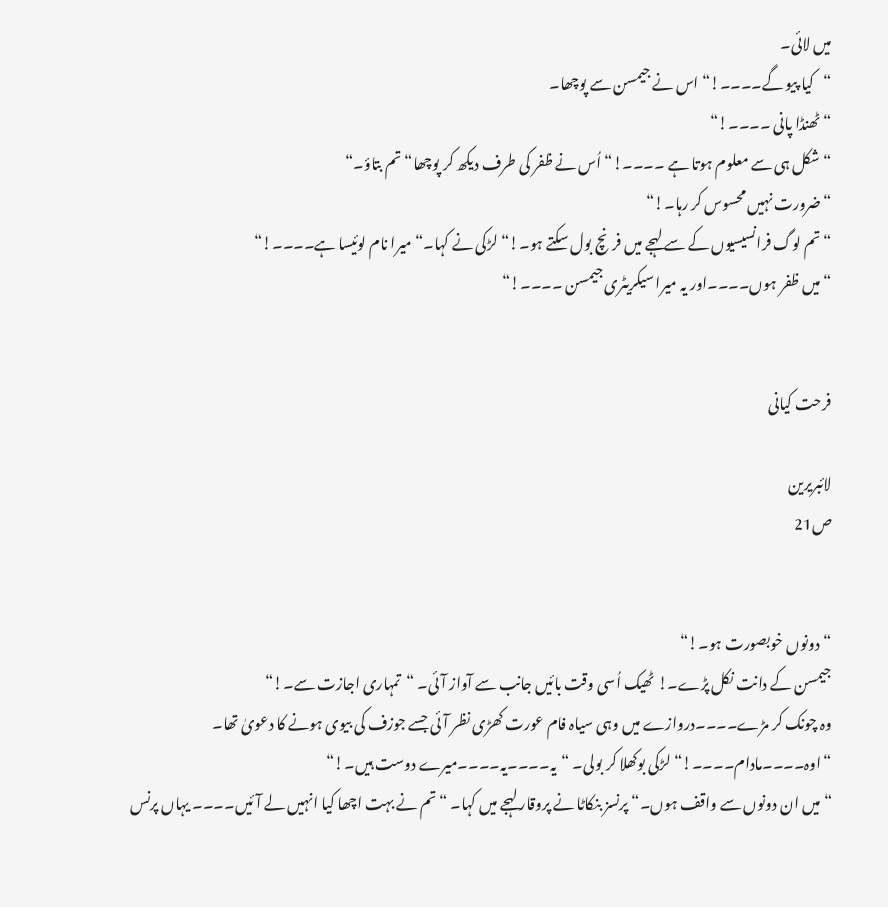میں لائی۔
“کیا پیو گے۔۔۔۔!“ اس نے جیمسن سے پوچھا۔
“ٹھنڈا پانی ۔۔۔۔!“
“شکل ہی سے معلوم ہوتا ہے ۔۔۔۔!“ اُس نے ظفر کی طرف دیکھ کر پوچھا“تم بتاؤ۔“
“ضرورت نہیں محسوس کر رہا۔!“
“تم لوگ فرانسیسیوں کے سے لہجے میں فرنچ بول سکتے ہو۔!“ لڑکی نے کہا۔“ میرا نام لوئیسا ہے۔۔۔۔!“
“میں ظفر ہوں۔۔۔۔اور یہ میرا سیکریٹری جیمسن ۔۔۔۔!“


فرحت کیانی

لائبریرین
ص21


“دونوں خوبصورت ہو۔!“
جیمسن کے دانت نکل پڑے۔! ٹھیک اُسی وقت بائیں جانب سے آواز آئی۔ “تمہاری اجازت سے۔!“
وہ چونک کر مڑے۔۔۔۔دروازے میں وہی سیاہ فام عورت کھڑی نظر آئی جسے جوزف کی بیوی ہونے کا دعویٰ تھا۔
“اوہ۔۔۔۔مادام۔۔۔۔!“ لڑکی بوکھلا کر بولی۔ “یہ۔۔۔۔یہ۔۔۔۔میرے دوست ہیں۔!“
“میں ان دونوں سے واقف ہوں۔“ پرنسز بنکاٹا نے پروقار لہجے میں کہا۔ “ تم نے بہت اچھا کیا انہیں لے آئیں۔۔۔۔ یہاں پرنس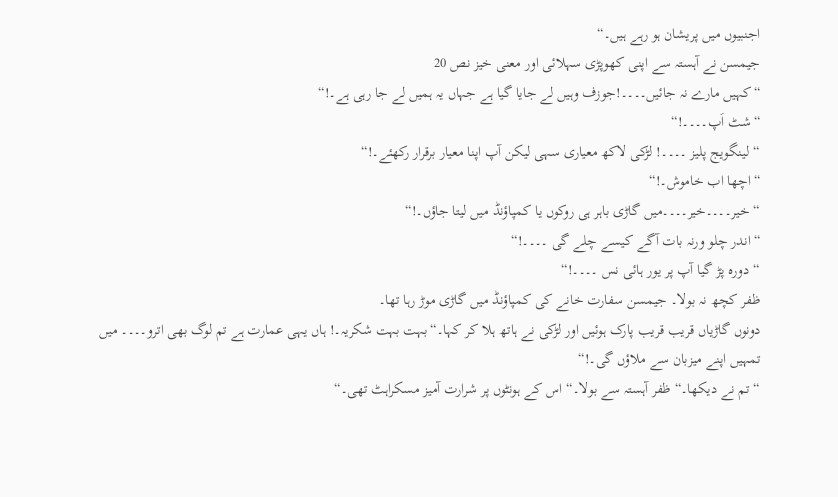اجنبیوں میں پریشان ہو رہے ہیں۔“
جیمسن نے آہستہ سے اپنی کھوپڑی سہلائی اور معنی خیز نص 20
“کہیں مارے نہ جائیں۔۔۔۔!جوزف وہیں لے جایا گیا ہے جہاں یہ ہمیں لے جا رہی ہے۔!“
“شٹ اَپ۔۔۔۔!“
“لینگویج پلیز ۔۔۔۔! لڑکی لاکھ معیاری سہی لیکن آپ اپنا معیار برقرار رکھئے۔!“
“اچھا اب خاموش۔!“
“ خیر۔۔۔۔خیر۔۔۔۔میں گاڑی باہر ہی روکوں یا کمپاؤنڈ میں لیتا جاؤں۔!“
“اندر چلو ورنہ بات آگے کیسے چلے گی ۔۔۔۔!“
“دورہ پڑ گیا آپ پر یور ہائی نس ۔۔۔۔!“
ظفر کچھ نہ بولا۔ جیمسن سفارت خانے کی کمپاؤنڈ میں گاڑی موڑ رہا تھا۔
دونوں گاڑیاں قریب قریب پارک ہوئیں اور لڑکی نے ہاتھ ہلا کر کہا۔“بہت بہت شکریہ۔! ہاں یہی عمارت ہے تم لوگ بھی اترو۔۔۔۔ میں تمہیں اپنے میزبان سے ملاؤں گی۔!“
“تم نے دیکھا۔“ ظفر آہستہ سے بولا۔“ اس کے ہونٹوں پر شرارت آمیز مسکراہٹ تھی۔“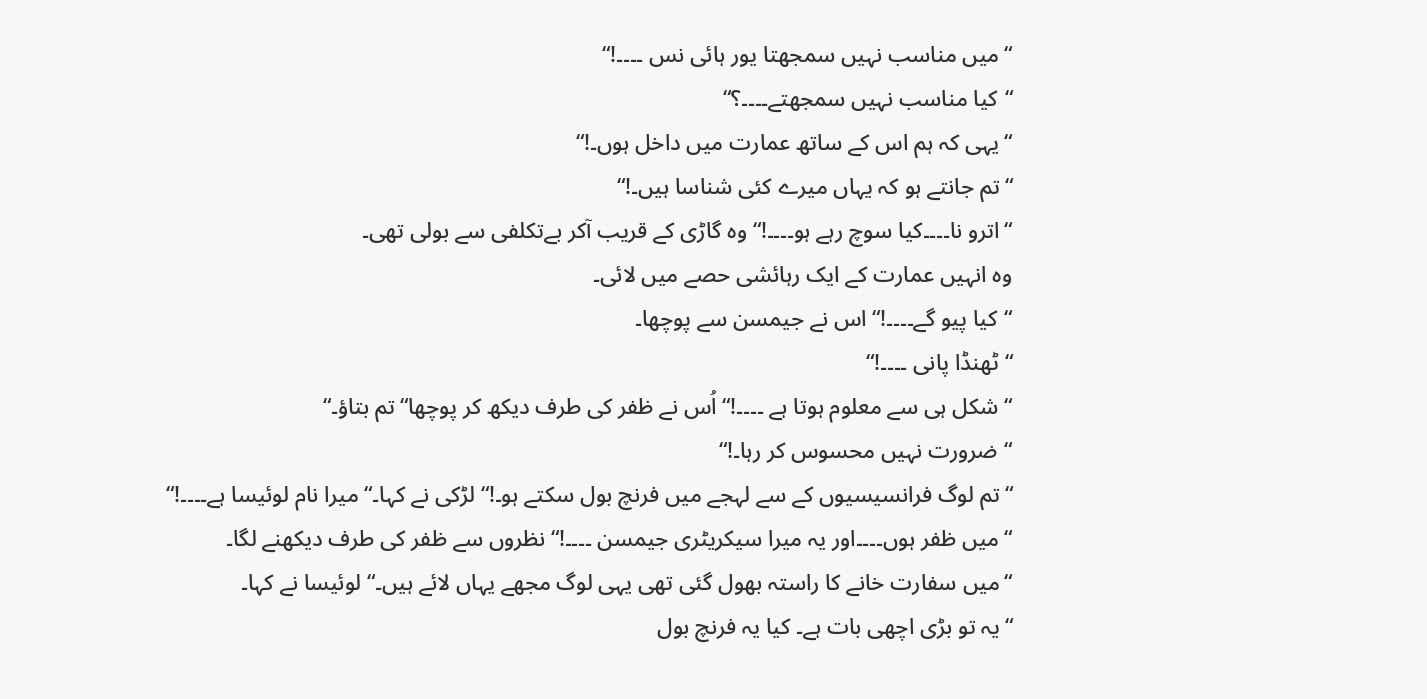“میں مناسب نہیں سمجھتا یور ہائی نس ۔۔۔۔!“
“کیا مناسب نہیں سمجھتے۔۔۔۔؟“
“یہی کہ ہم اس کے ساتھ عمارت میں داخل ہوں۔!“
“تم جانتے ہو کہ یہاں میرے کئی شناسا ہیں۔!“
“اترو نا۔۔۔۔کیا سوچ رہے ہو۔۔۔۔!“ وہ گاڑی کے قریب آکر بےتکلفی سے بولی تھی۔
وہ انہیں عمارت کے ایک رہائشی حصے میں لائی۔
“کیا پیو گے۔۔۔۔!“ اس نے جیمسن سے پوچھا۔
“ٹھنڈا پانی ۔۔۔۔!“
“شکل ہی سے معلوم ہوتا ہے ۔۔۔۔!“ اُس نے ظفر کی طرف دیکھ کر پوچھا“تم بتاؤ۔“
“ضرورت نہیں محسوس کر رہا۔!“
“تم لوگ فرانسیسیوں کے سے لہجے میں فرنچ بول سکتے ہو۔!“ لڑکی نے کہا۔“ میرا نام لوئیسا ہے۔۔۔۔!“
“میں ظفر ہوں۔۔۔۔اور یہ میرا سیکریٹری جیمسن ۔۔۔۔!“نظروں سے ظفر کی طرف دیکھنے لگا۔
“میں سفارت خانے کا راستہ بھول گئی تھی یہی لوگ مجھے یہاں لائے ہیں۔“ لوئیسا نے کہا۔
“یہ تو بڑی اچھی بات ہے۔ کیا یہ فرنچ بول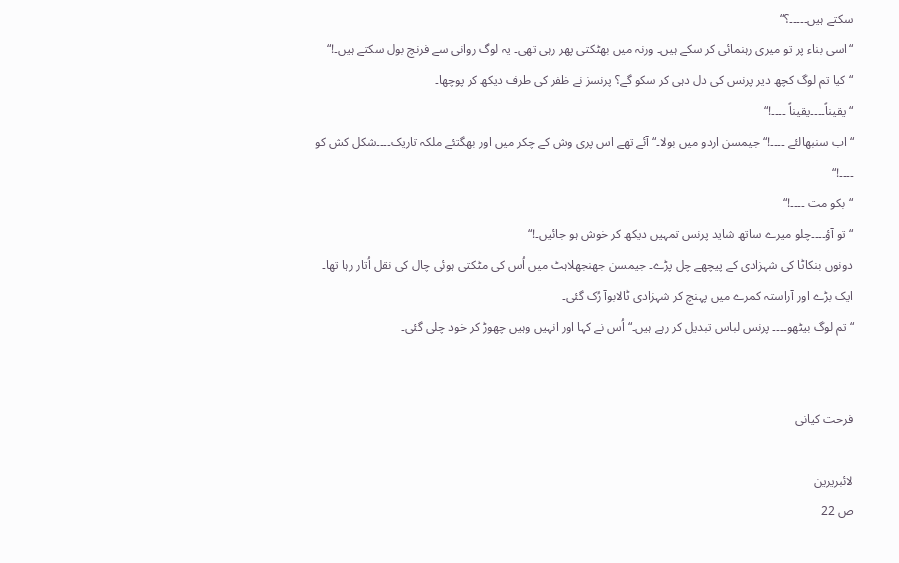سکتے ہیں۔۔۔۔۔؟“
“اسی بناء پر تو میری رہنمائی کر سکے ہیں۔ ورنہ میں بھٹکتی پھر رہی تھی۔ یہ لوگ روانی سے فرنچ بول سکتے ہیں۔!“
“کیا تم لوگ کچھ دیر پرنس کی دل دہی کر سکو گے؟ پرنسز نے ظفر کی طرف دیکھ کر پوچھا۔
“یقیناً۔۔۔۔یقیناً ۔۔۔۔!“
“اب سنبھالئے ۔۔۔۔!“ جیمسن اردو میں بولا۔“ آئے تھے اس پری وش کے چکر میں اور بھگتئے ملکہ تاریک۔۔۔۔شکل کش کو ۔۔۔۔!“
“بکو مت ۔۔۔۔!“
“تو آؤ۔۔۔۔چلو میرے ساتھ شاید پرنس تمہیں دیکھ کر خوش ہو جائیں۔!“
دونوں بنکاٹا کی شہزادی کے پیچھے چل پڑے۔ جیمسن جھنجھلاہٹ میں اُس کی مٹکتی ہوئی چال کی نقل اُتار رہا تھا۔
ایک بڑے اور آراستہ کمرے میں پہنچ کر شہزادی ٹالابوآ رُک گئی۔
“تم لوگ بیٹھو۔۔۔۔ پرنس لباس تبدیل کر رہے ہیں۔“ اُس نے کہا اور انہیں وہیں چھوڑ کر خود چلی گئی۔


فرحت کیانی

لائبریرین
ص 22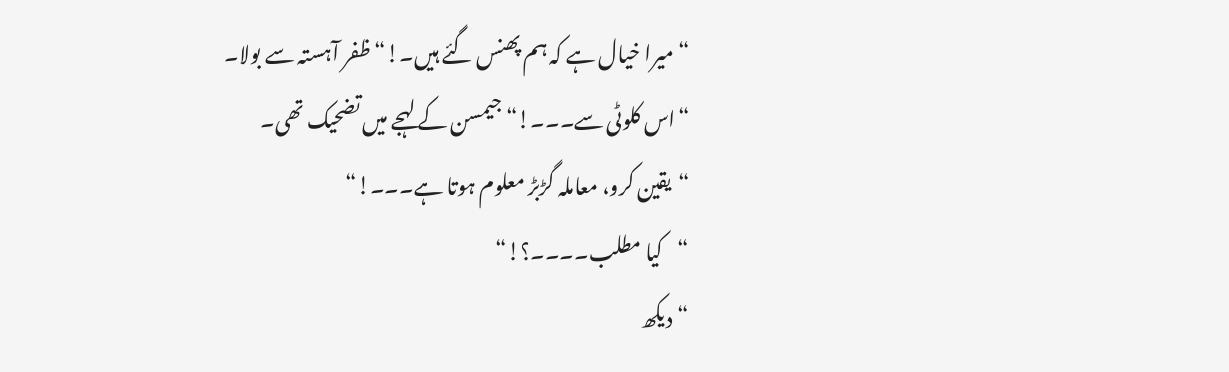“میرا خیال ہے کہ ہم پھنس گئے ہیں۔!“ ظفر آہستہ سے بولا۔
“اس کلوٹی سے۔۔۔!“ جیمسن کے لہجے میں تضحیک تھی۔
“یقین کرو، معاملہ گڑبڑ معلوم ہوتا ہے۔۔۔!“
“کیا مطلب۔۔۔۔؟!“
“دیکھ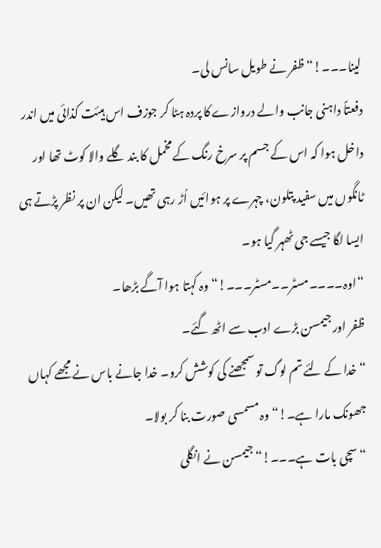لینا۔۔۔!“ ظفر نے طویل سانس لی۔
دفعتاً داہنی جانب والے دروازے کا پردہ ہٹا کر جوزف اس ہیئت کذائی میں اندر داخل ہوا کہ اس کے جسم پر سرخ رنگ کے مخمل کا بند گلے والا کوٹ تھا اور ٹانگوں میں سفید پتلون، چہرے پر ہوائیں اُڑ رہی تھیں۔ لیکن ان پر نظر پڑتے ہی ایسا لگا جیسے جی ٹھہر گیا ہو۔
“اوہ۔۔۔۔مسٹر۔۔مسٹر۔۔۔!“ وہ کہتا ہوا آگے بڑھا۔
ظفر اور جیمسن بڑے ادب سے اٹھ گئے۔
“خدا کے لئے تم لوگ تو سمجھنے کی کوشش کرو۔ خدا جانے باس نے مجھے کہاں جھونک مارا ہے۔!“ وہ مسمسی صورت بنا کر بولا۔
“سچی بات ہے۔۔۔!“ جیمسن نے انگلی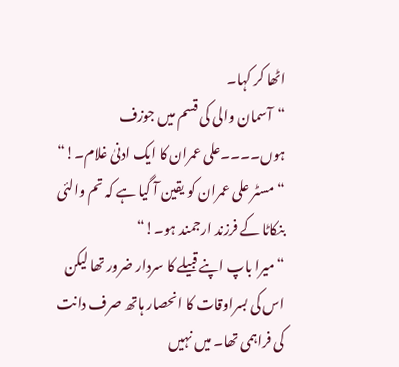اٹھا کر کہا۔
“آسمان والی کی قسم میں جوزف ہوں۔۔۔۔علی عمران کا ایک ادنیٰ غلام۔!“
“مسٹر علی عمران کو یقین آ گیا ہے کہ تم والئی بنکاٹا کے فرزند ارجمند ہو۔!“
“میرا باپ اپنے قبیلے کا سردار ضرور تھا لیکن اس کی بسراوقات کا انحصار ہاتھ صرف دانت کی فراہمی تھا۔ میں نہیں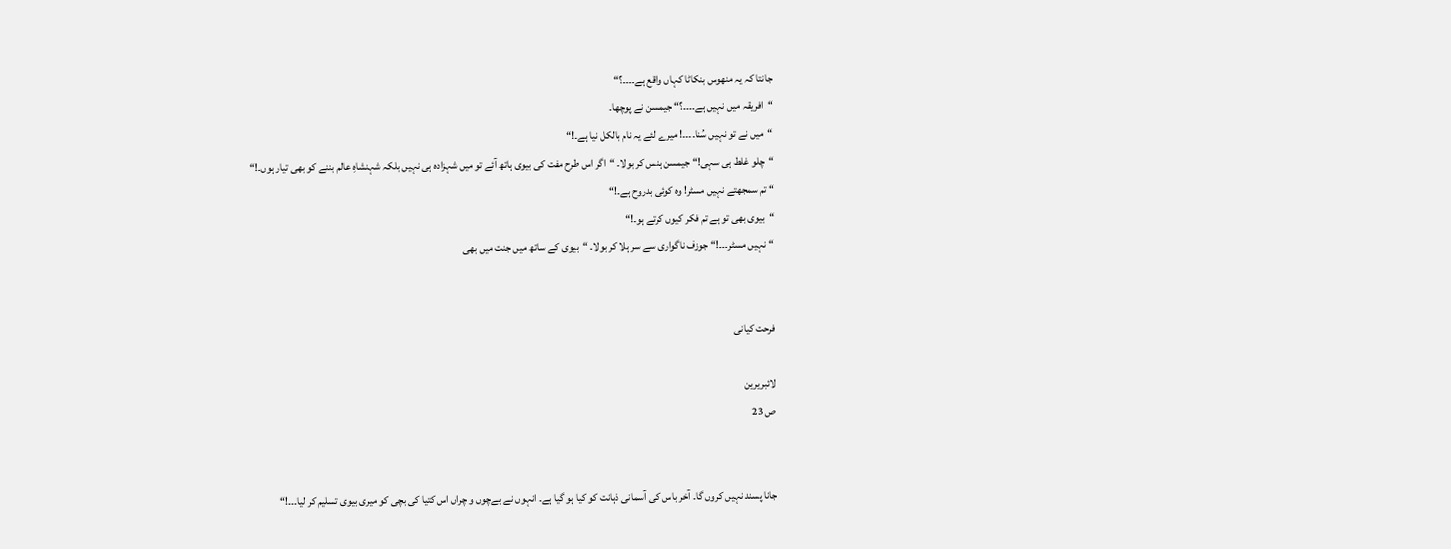جانتا کہ یہ منھوس بنکاٹا کہاں واقع ہے۔۔۔۔؟“
“افریقہ میں نہیں ہے۔۔۔۔؟“ جیمسن نے پوچھا۔
“میں نے تو نہیں سُنا۔۔۔۔! میرے لئے یہ نام بالکل نیا ہے۔!“
“چلو غلط ہی سہی!“ جیمسن ہنس کر بولا۔ “اگر اس طرح مفت کی بیوی ہاتھ آئے تو میں شہزادہ ہی نہیں بلکہ شہنشاہِ عالم بننے کو بھی تیار ہوں۔!“
“ تم سمجھتے نہیں مسٹر! وہ کوئی بدروح ہے۔!“
“بیوی بھی تو ہے تم فکر کیوں کرتے ہو۔!“
“نہیں مسٹر۔۔۔!“ جوزف ناگواری سے سر ہلا کر بولا۔ “بیوی کے ساتھ میں جنت میں بھی


فرحت کیانی

لائبریرین
ص 23


جانا پسند نہیں کروں گا۔ آخر باس کی آسمانی ذہانت کو کیا ہو گیا ہے۔ انہوں نے بےچوں و چراں اس کتیا کی بچی کو میری بیوی تسلیم کر لیا۔۔۔!“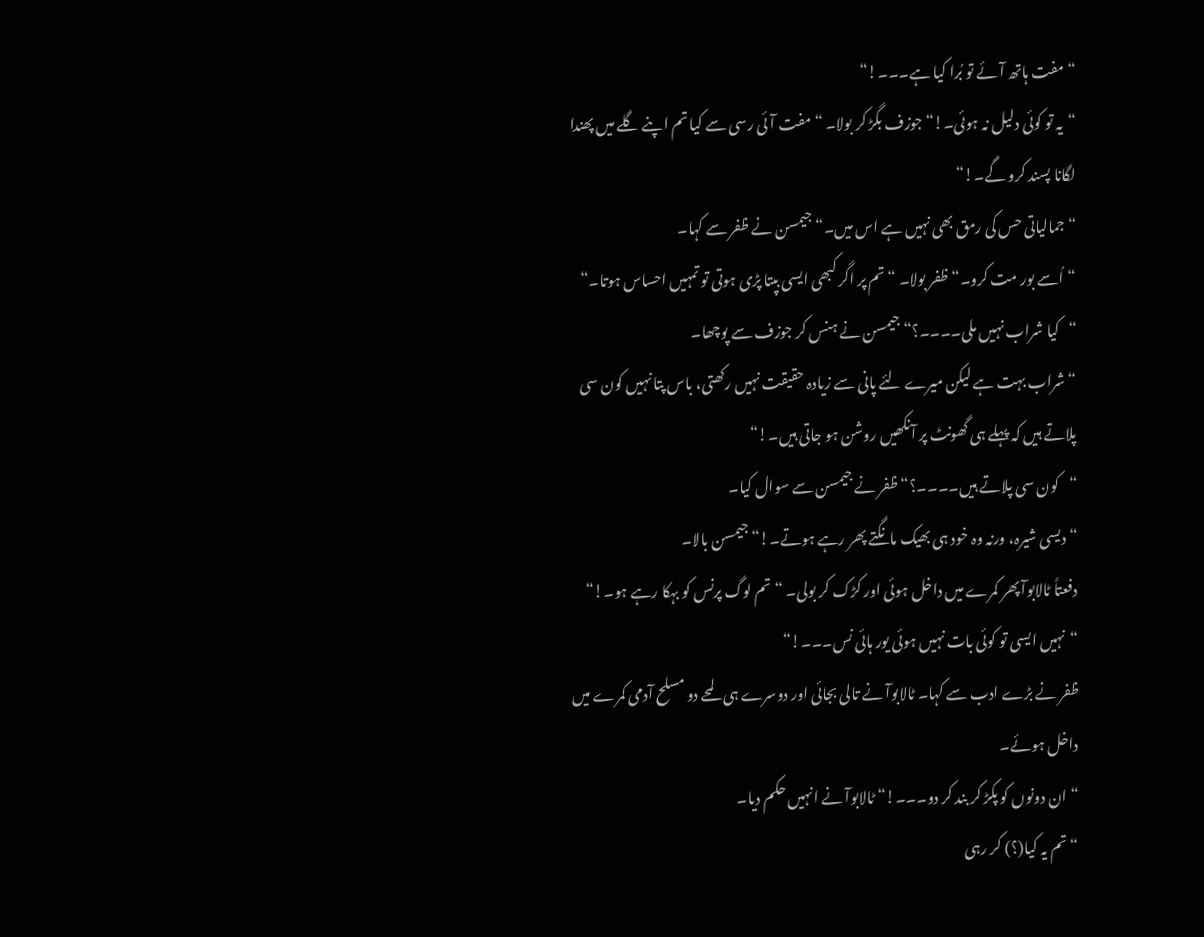“مفت ہاتھ آئے تو بُرا کیا ہے۔۔۔!“
“یہ تو کوئی دلیل نہ ہوئی۔!“ جوزف بگڑ کر بولا۔ “مفت آئی رسی سے کیا تم اپنے گلے میں پھندا لگانا پسند کرو گے۔!“
“جمالیاتی حس کی رمق بھی نہیں ہے اس میں۔“ جیمسن نے ظفر سے کہا۔
“اُسے بور مت کرو۔“ ظفر بولا۔ “ تم پر اگر کبھی ایسی بپتا پڑی ہوتی تو تمہیں احساس ہوتا۔“
“کیا شراب نہیں ملی۔۔۔۔؟“ جیمسن نے ہنس کر جوزف سے پوچھا۔
“شراب بہت ہے لیکن میرے لئے پانی سے زیادہ حقیقت نہیں رکھتی، باس پتا نہیں کون سی پلاتے ہیں کہ پہلے ہی گھونٹ پر آنکھیں روشن ہو جاتی ہیں۔!“
“کون سی پلاتے ہیں۔۔۔۔؟“ ظفر نے جیمسن سے سوال کیا۔
“دیسی شیرہ، ورنہ وہ خود ہی بھیک مانگتے پھر رہے ہوتے۔!“ جیمسن بالا۔
دفعتاً ٹالابوآ پھر کمرے میں داخل ہوئی اور کڑک کر بولی۔ “تم لوگ پرنس کو بہکا رہے ہو۔!“
“نہیں ایسی تو کوئی بات نہیں ہوئی یور ہائی نس۔۔۔!“
ظفر نے بڑے ادب سے کہا۔ ٹالابوآ نے تالی بجائی اور دوسرے ہی لمحے دو مسلح آدمی کمرے میں داخل ہوئے۔
“ ان دونوں کو پکڑ کر بند کر دو۔۔۔!“ ٹالابوآ نے انہیں حکم دیا۔
“تم یہ کیا(؟) کر رہی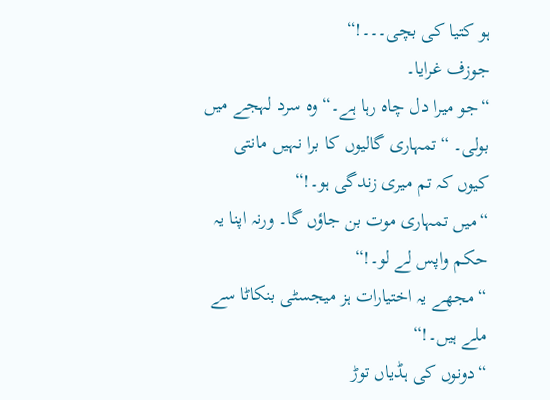ہو کتیا کی بچی۔۔۔!“
جوزف غرایا۔
“جو میرا دل چاہ رہا ہے۔“ وہ سرد لہجے میں بولی۔ “تمہاری گالیوں کا برا نہیں مانتی کیوں کہ تم میری زندگی ہو۔!“
“میں تمہاری موت بن جاؤں گا۔ ورنہ اپنا یہ حکم واپس لے لو۔!“
“مجھے یہ اختیارات ہز میجسٹی بنکاٹا سے ملے ہیں۔!“
“دونوں کی ہڈیاں توڑ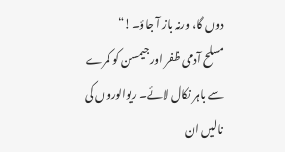دوں گا، ورنہ باز آ جاؤ۔!“
مسلح آدمی ظفر اور جیمسن کو کمرے سے باہر نکال لائے۔ ریوالوروں کی نالیں ان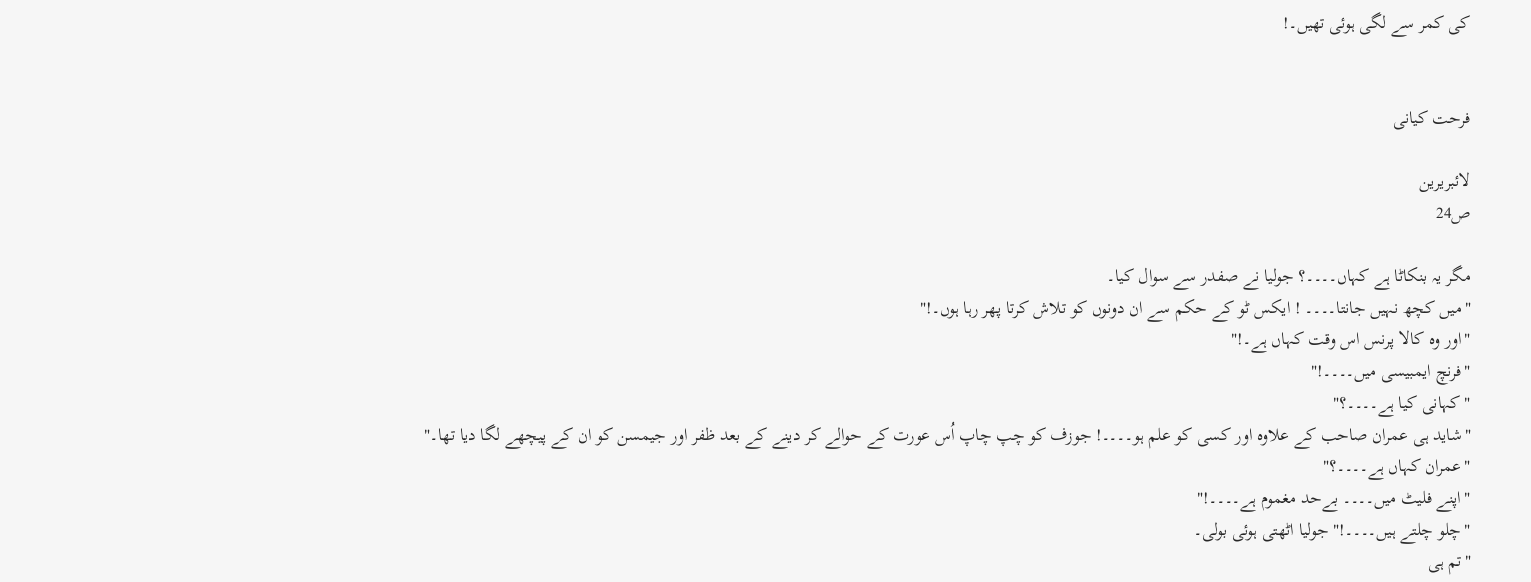کی کمر سے لگی ہوئی تھیں۔!


فرحت کیانی

لائبریرین
ص24

مگر یہ بنکاٹا ہے کہاں۔۔۔۔؟ جولیا نے صفدر سے سوال کیا۔
"میں کچھ نہیں جانتا۔۔۔۔ ! ایکس ٹو کے حکم سے ان دونوں کو تلاش کرتا پھر رہا ہوں۔!"
"اور وہ کالا پرنس اس وقت کہاں ہے۔!"
"فرنچ ایمبیسی میں۔۔۔۔!"
"کہانی کیا ہے۔۔۔۔؟"
"شاید ہی عمران صاحب کے علاوہ اور کسی کو علم ہو۔۔۔۔! جوزف کو چپ چاپ اُس عورت کے حوالے کر دینے کے بعد ظفر اور جیمسن کو ان کے پیچھے لگا دیا تھا۔"
"عمران کہاں ہے۔۔۔۔؟"
"اپنے فلیٹ میں۔۔۔۔ بےحد مغموم ہے۔۔۔۔!"
"چلو چلتے ہیں۔۔۔۔!" جولیا اٹھتی ہوئی بولی۔
"تم ہی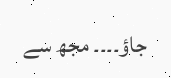جاؤ۔۔۔۔ مجھ سے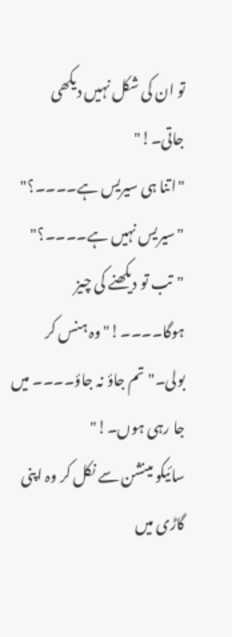تو ان کی شکل نہیں دیکھی جاتی۔!"
"اتنا ہی سیریس ہے۔۔۔۔؟"
"سیریس نہیں ہے۔۔۔۔؟"
"تب تو دیکھنے کی چیز ہوگا۔۔۔۔!" وہ ہنس کر بولی۔" تم جاؤ نہ جاؤ۔۔۔۔ میں جا رہی ہوں۔!"
سائیکو مینشن سے نکل کر وہ اپنی گاڑی میں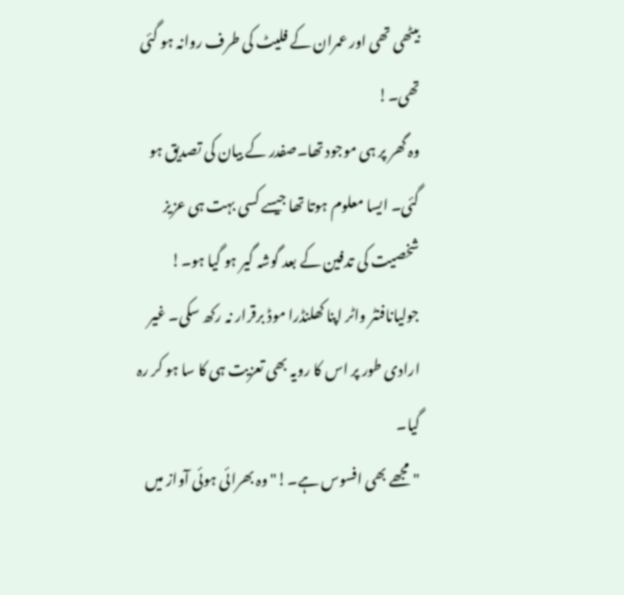بیٹھی تھی اور عمران کے فلیٹ کی طرف روانہ ہو گئی تھی۔!
وہ گھر پر ہی موجود تھا۔صفدر کے بیان کی تصدیق ہو گئی۔ ایسا معلوم ہوتا تھا جیسے کسی بہت ہی عزیز شخصیت کی تدفین کے بعد گوشہ گیر ہو گیا ہو۔! جولیانافنٹر واٹر اپنا کھلنڈرا موڈ برقرار نہ رکھ سکی۔ غیر ارادی طور پر اس کا رویہ بھی تعزیت ہی کا سا ہو کر رہ گیا۔
"مجھے بھی افسوس ہے۔!" وہ بھرائی ہوئی آواز میں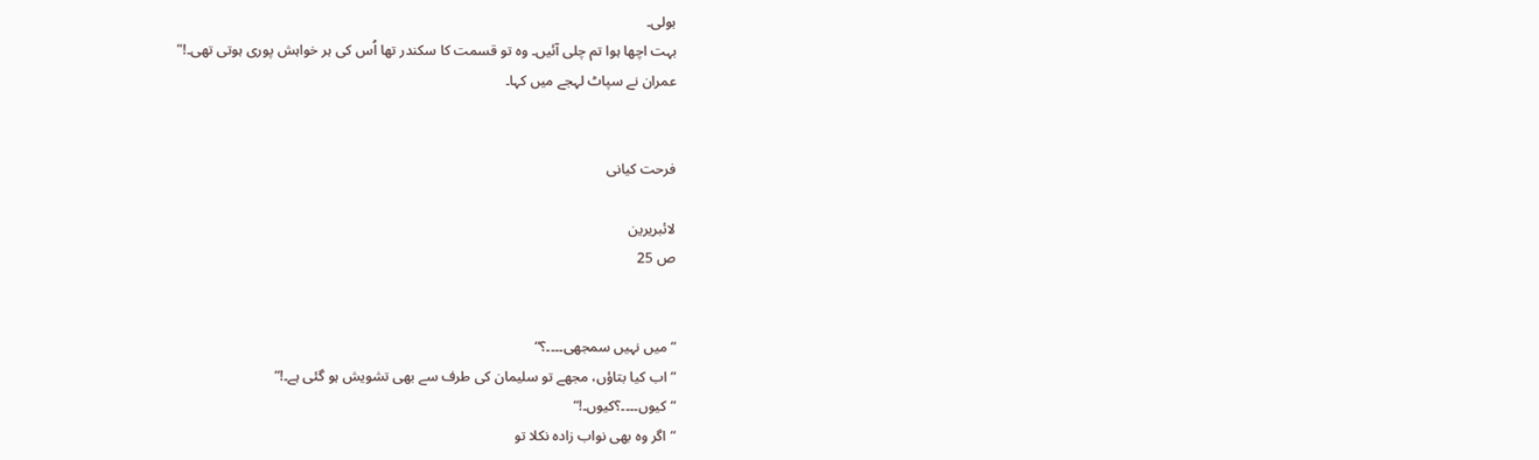بولی۔
بہت اچھا ہوا تم چلی آئیں۔ وہ تو قسمت کا سکندر تھا اُس کی ہر خواہش پوری ہوتی تھی۔!"
عمران نے سپاٹ لہجے میں کہا۔


فرحت کیانی

لائبریرین
ص 25


“میں نہیں سمجھی۔۔۔۔؟“
“ اب کیا بتاؤں، مجھے تو سلیمان کی طرف سے بھی تشویش ہو گئی ہے۔!“
“کیوں۔۔۔۔؟کیوں۔!“
“اگر وہ بھی نواب زادہ نکلا تو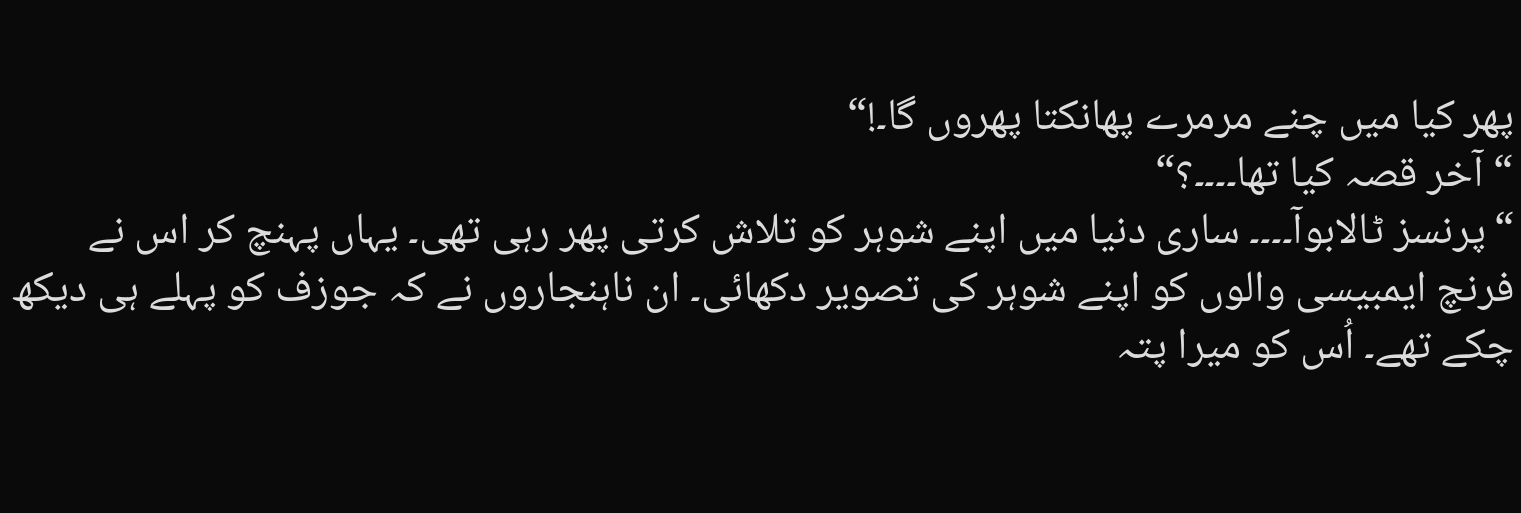پھر کیا میں چنے مرمرے پھانکتا پھروں گا۔!“
“آخر قصہ کیا تھا۔۔۔۔؟“
“پرنسز ٹالابوآ۔۔۔۔ ساری دنیا میں اپنے شوہر کو تلاش کرتی پھر رہی تھی۔ یہاں پہنچ کر اس نے فرنچ ایمبیسی والوں کو اپنے شوہر کی تصویر دکھائی۔ ان ناہنجاروں نے کہ جوزف کو پہلے ہی دیکھ چکے تھے۔ اُس کو میرا پتہ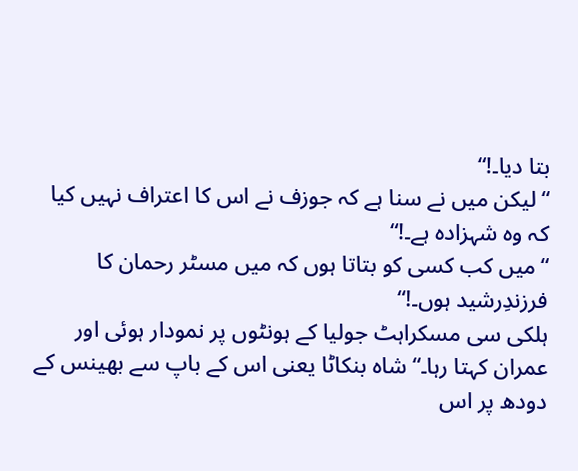بتا دیا۔!“
“لیکن میں نے سنا ہے کہ جوزف نے اس کا اعتراف نہیں کیا کہ وہ شہزادہ ہے۔!“
“میں کب کسی کو بتاتا ہوں کہ میں مسٹر رحمان کا فرزندِرشید ہوں۔!“
ہلکی سی مسکراہٹ جولیا کے ہونٹوں پر نمودار ہوئی اور عمران کہتا رہا۔“ شاہ بنکاٹا یعنی اس کے باپ سے بھینس کے دودھ پر اس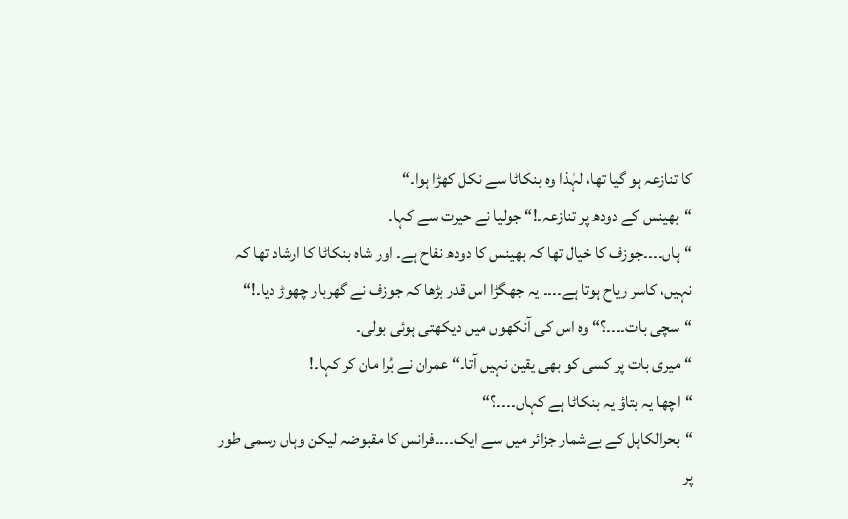کا تنازعہ ہو گیا تھا، لہٰذا وہ بنکاٹا سے نکل کھڑا ہوا۔“
“بھینس کے دودھ پر تنازعہ۔!“ جولیا نے حیرت سے کہا۔
“ہاں۔۔۔۔جوزف کا خیال تھا کہ بھینس کا دودھ نفاح ہے۔ اور شاہ بنکاٹا کا ارشاد تھا کہ نہیں، کاسر ریاح ہوتا ہے۔۔۔۔ یہ جھگڑا اس قدر بڑھا کہ جوزف نے گھربار چھوڑ دیا۔!“
“سچی بات۔۔۔۔؟“ وہ اس کی آنکھوں میں دیکھتی ہوئی بولی۔
“میری بات پر کسی کو بھی یقین نہیں آتا۔“ عمران نے بُرا مان کر کہا۔!
“اچھا یہ بتاؤ یہ بنکاٹا ہے کہاں۔۔۔۔؟“
“بحرالکاہل کے بےشمار جزائر میں سے ایک۔۔۔۔فرانس کا مقبوضہ لیکن وہاں رسمی طور پر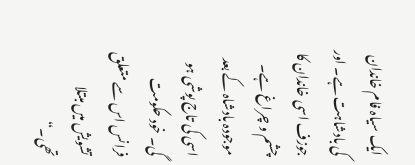ایک سیاہ فام خاندان کی بادشاہت ہے۔ اور جوزف اسی خاندان کا چشم و چراغ ہے۔ موجودہ بادشاہ کے بعد اسی کی تاج پوشی ہو گی۔ خود حکومت فرانس اس سے متعلق تشویش میں مبتلا تھی۔“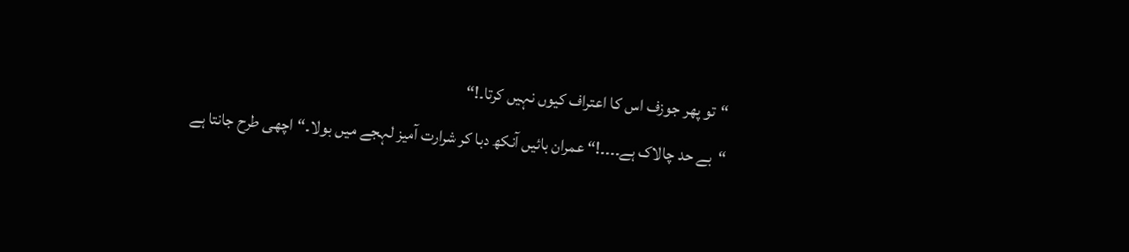“تو پھر جوزف اس کا اعتراف کیوں نہیں کرتا۔!“
“بے حد چالاک ہے۔۔۔۔!“ عمران بائیں آنکھ دبا کر شرارت آمیز لہجے میں بولا۔“اچھی طرح جانتا ہے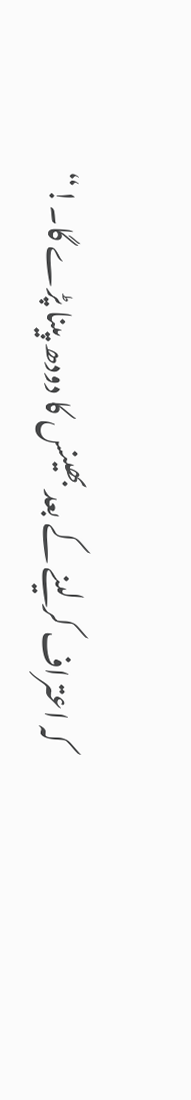کہ اعتراف کر لینے کے بعد بھینس کا دودھ پینا پڑے گا۔!“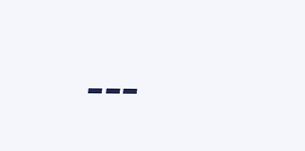۔۔۔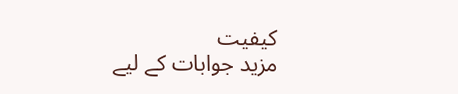کیفیت
مزید جوابات کے لیے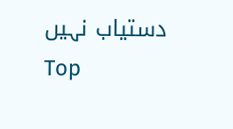دستیاب نہیں
Top